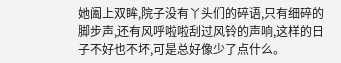她阖上双眸,院子没有丫头们的碎语,只有细碎的脚步声,还有风呼啦啦刮过风铃的声响,这样的日子不好也不坏,可是总好像少了点什么。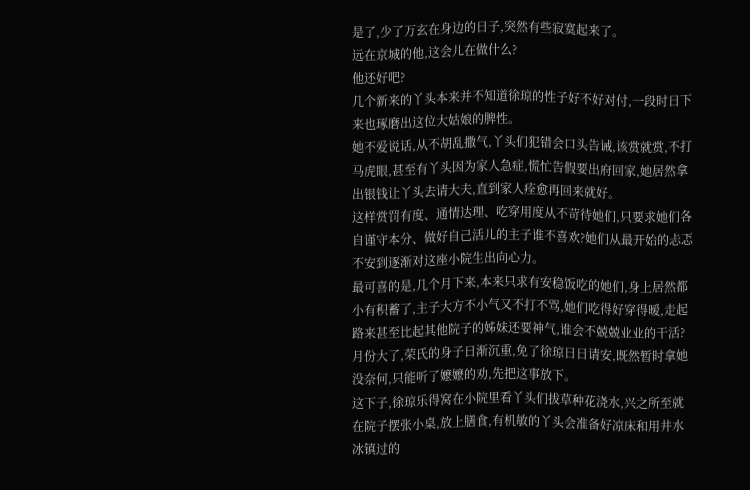是了,少了万玄在身边的日子,突然有些寂寞起来了。
远在京城的他,这会儿在做什么?
他还好吧?
几个新来的丫头本来并不知道徐琼的性子好不好对付,一段时日下来也琢磨出这位大姑娘的脾性。
她不爱说话,从不胡乱撒气,丫头们犯错会口头告诫,该赏就赏,不打马虎眼,甚至有丫头因为家人急症,慌忙告假要出府回家,她居然拿出银钱让丫头去请大夫,直到家人痊愈再回来就好。
这样赏罚有度、通情达理、吃穿用度从不苛待她们,只要求她们各自谨守本分、做好自己活儿的主子谁不喜欢?她们从最开始的忐忑不安到逐渐对这座小院生出向心力。
最可喜的是,几个月下来,本来只求有安稳饭吃的她们,身上居然都小有积蓄了,主子大方不小气又不打不骂,她们吃得好穿得暧,走起路来甚至比起其他院子的姊妹还要神气,谁会不兢兢业业的干活?
月份大了,荣氏的身子日渐沉重,免了徐琼日日请安,既然暂时拿她没奈何,只能听了嬷嬷的劝,先把这事放下。
这下子,徐琼乐得窝在小院里看丫头们拔草种花浇水,兴之所至就在院子摆张小桌,放上膳食,有机敏的丫头会准备好凉床和用井水冰镇过的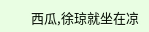西瓜,徐琼就坐在凉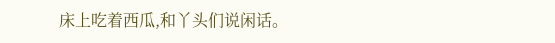床上吃着西瓜,和丫头们说闲话。